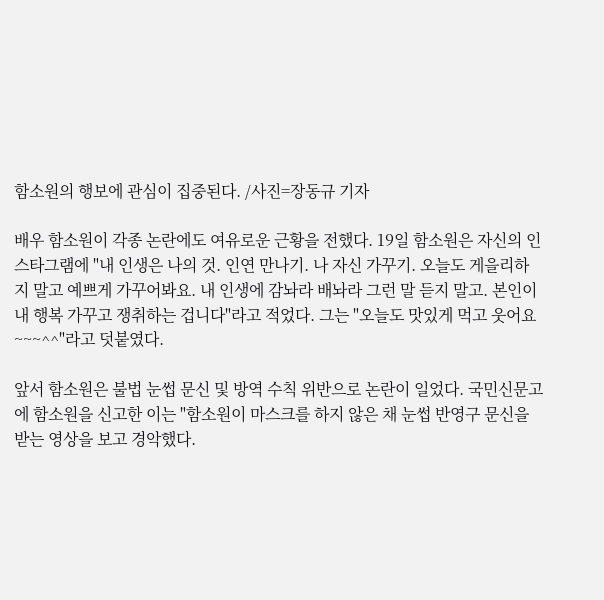함소원의 행보에 관심이 집중된다. /사진=장동규 기자

배우 함소원이 각종 논란에도 여유로운 근황을 전했다. 19일 함소원은 자신의 인스타그램에 "내 인생은 나의 것. 인연 만나기. 나 자신 가꾸기. 오늘도 게을리하지 말고 예쁘게 가꾸어봐요. 내 인생에 감놔라 배놔라 그런 말 듣지 말고. 본인이 내 행복 가꾸고 쟁취하는 겁니다"라고 적었다. 그는 "오늘도 맛있게 먹고 웃어요~~~^^"라고 덧붙였다.

앞서 함소원은 불법 눈썹 문신 및 방역 수칙 위반으로 논란이 일었다. 국민신문고에 함소원을 신고한 이는 "함소원이 마스크를 하지 않은 채 눈썹 반영구 문신을 받는 영상을 보고 경악했다.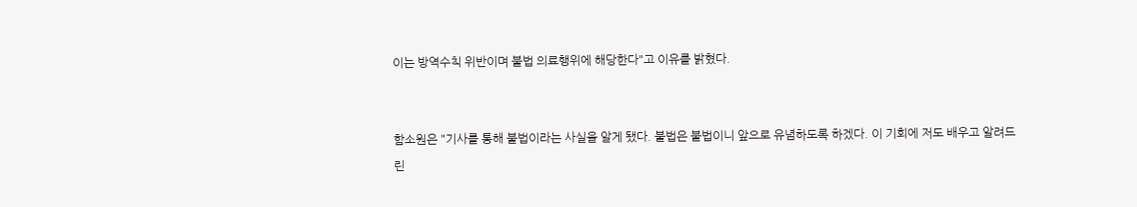이는 방역수칙 위반이며 불법 의료행위에 해당한다"고 이유를 밝혔다.


함소원은 "기사를 통해 불법이라는 사실을 알게 됐다. 불법은 불법이니 앞으로 유념하도록 하겠다. 이 기회에 저도 배우고 알려드린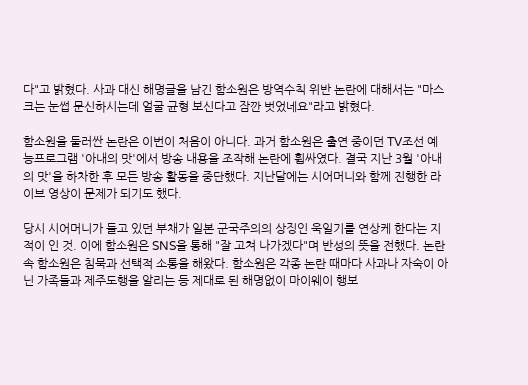다"고 밝혔다. 사과 대신 해명글을 남긴 함소원은 방역수칙 위반 논란에 대해서는 "마스크는 눈썹 문신하시는데 얼굴 균형 보신다고 잠깐 벗었네요"라고 밝혔다.

함소원을 둘러싼 논란은 이번이 처음이 아니다. 과거 함소원은 출연 중이던 TV조선 예능프로그램 '아내의 맛'에서 방송 내용을 조작해 논란에 휩싸였다. 결국 지난 3월 '아내의 맛'을 하차한 후 모든 방송 활동을 중단했다. 지난달에는 시어머니와 함께 진행한 라이브 영상이 문제가 되기도 했다.

당시 시어머니가 들고 있던 부채가 일본 군국주의의 상징인 욱일기를 연상케 한다는 지적이 인 것. 이에 함소원은 SNS을 통해 "잘 고쳐 나가겠다"며 반성의 뜻을 전했다. 논란 속 함소원은 침묵과 선택적 소통을 해왔다. 함소원은 각종 논란 때마다 사과나 자숙이 아닌 가족들과 제주도행을 알리는 등 제대로 된 해명없이 마이웨이 행보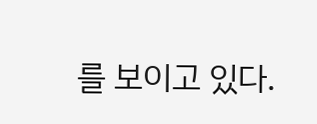를 보이고 있다.